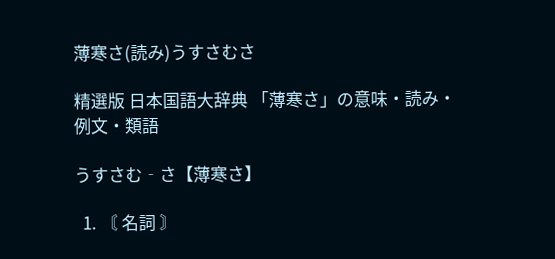薄寒さ(読み)うすさむさ

精選版 日本国語大辞典 「薄寒さ」の意味・読み・例文・類語

うすさむ‐さ【薄寒さ】

  1. 〘 名詞 〙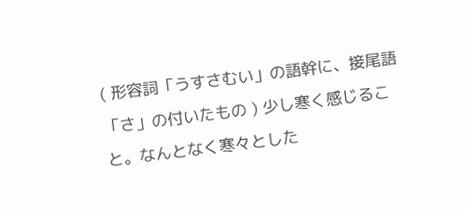( 形容詞「うすさむい」の語幹に、接尾語「さ」の付いたもの ) 少し寒く感じること。なんとなく寒々とした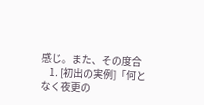感じ。また、その度合
    1. [初出の実例]「何となく夜更の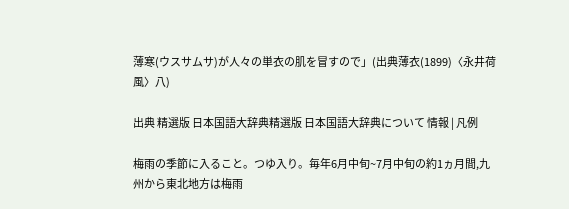薄寒(ウスサムサ)が人々の単衣の肌を冒すので」(出典薄衣(1899)〈永井荷風〉八)

出典 精選版 日本国語大辞典精選版 日本国語大辞典について 情報 | 凡例

梅雨の季節に入ること。つゆ入り。毎年6月中旬~7月中旬の約1ヵ月間,九州から東北地方は梅雨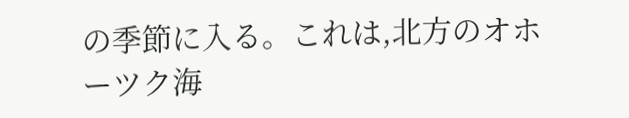の季節に入る。これは,北方のオホーツク海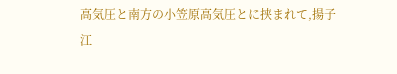高気圧と南方の小笠原高気圧とに挟まれて,揚子江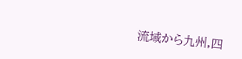流域から九州,四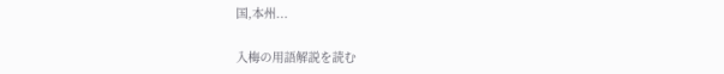国,本州...

入梅の用語解説を読む